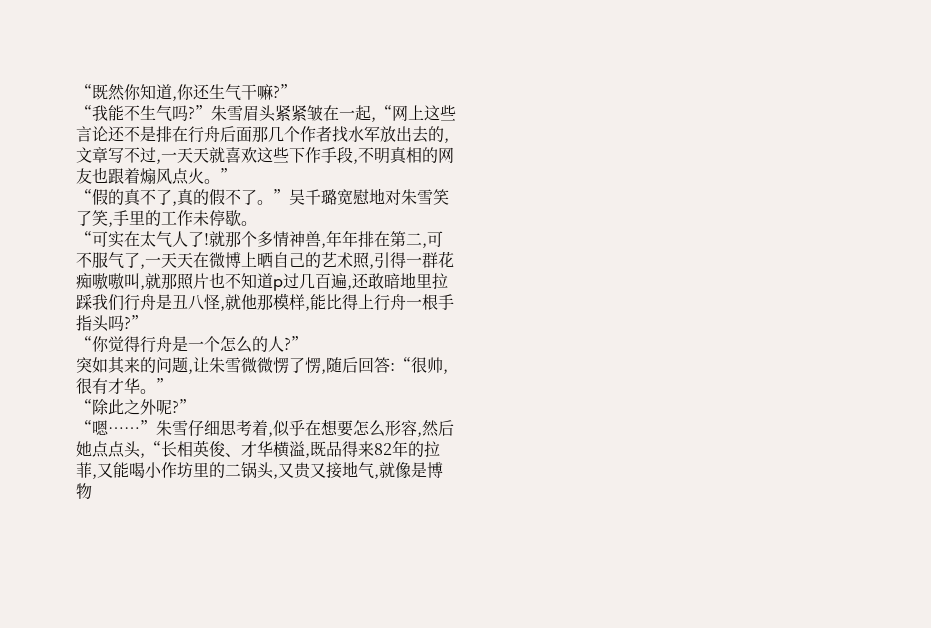“既然你知道,你还生气干嘛?”
“我能不生气吗?”朱雪眉头紧紧皱在一起,“网上这些言论还不是排在行舟后面那几个作者找水军放出去的,文章写不过,一天天就喜欢这些下作手段,不明真相的网友也跟着煽风点火。”
“假的真不了,真的假不了。”吴千璐宽慰地对朱雪笑了笑,手里的工作未停歇。
“可实在太气人了!就那个多情神兽,年年排在第二,可不服气了,一天天在微博上晒自己的艺术照,引得一群花痴嗷嗷叫,就那照片也不知道p过几百遍,还敢暗地里拉踩我们行舟是丑八怪,就他那模样,能比得上行舟一根手指头吗?”
“你觉得行舟是一个怎么的人?”
突如其来的问题,让朱雪微微愣了愣,随后回答:“很帅,很有才华。”
“除此之外呢?”
“嗯……”朱雪仔细思考着,似乎在想要怎么形容,然后她点点头,“长相英俊、才华横溢,既品得来82年的拉菲,又能喝小作坊里的二锅头,又贵又接地气,就像是博物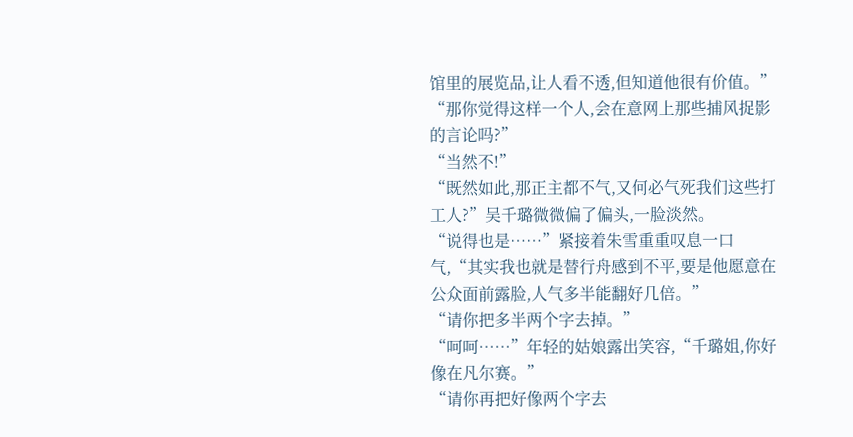馆里的展览品,让人看不透,但知道他很有价值。”
“那你觉得这样一个人,会在意网上那些捕风捉影的言论吗?”
“当然不!”
“既然如此,那正主都不气,又何必气死我们这些打工人?”吴千璐微微偏了偏头,一脸淡然。
“说得也是……”紧接着朱雪重重叹息一口气,“其实我也就是替行舟感到不平,要是他愿意在公众面前露脸,人气多半能翻好几倍。”
“请你把多半两个字去掉。”
“呵呵……”年轻的姑娘露出笑容,“千璐姐,你好像在凡尔赛。”
“请你再把好像两个字去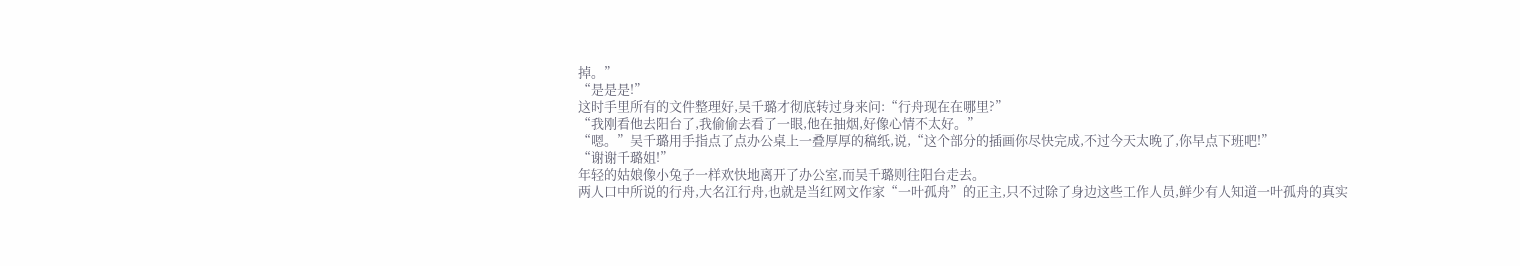掉。”
“是是是!”
这时手里所有的文件整理好,吴千璐才彻底转过身来问:“行舟现在在哪里?”
“我刚看他去阳台了,我偷偷去看了一眼,他在抽烟,好像心情不太好。”
“嗯。”吴千璐用手指点了点办公桌上一叠厚厚的稿纸,说,“这个部分的插画你尽快完成,不过今天太晚了,你早点下班吧!”
“谢谢千璐姐!”
年轻的姑娘像小兔子一样欢快地离开了办公室,而吴千璐则往阳台走去。
两人口中所说的行舟,大名江行舟,也就是当红网文作家“一叶孤舟”的正主,只不过除了身边这些工作人员,鲜少有人知道一叶孤舟的真实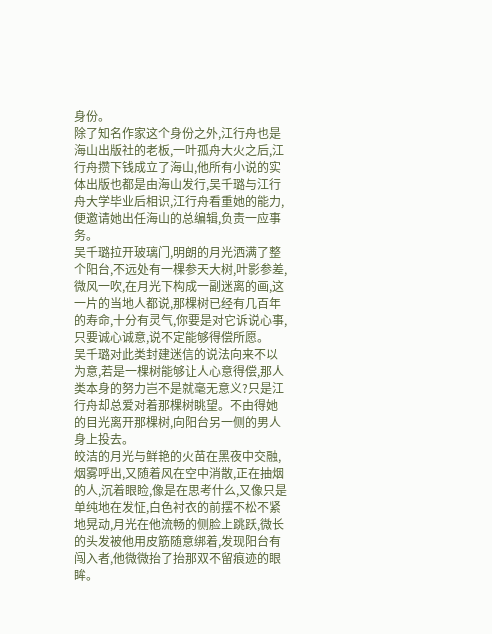身份。
除了知名作家这个身份之外,江行舟也是海山出版社的老板,一叶孤舟大火之后,江行舟攒下钱成立了海山,他所有小说的实体出版也都是由海山发行,吴千璐与江行舟大学毕业后相识,江行舟看重她的能力,便邀请她出任海山的总编辑,负责一应事务。
吴千璐拉开玻璃门,明朗的月光洒满了整个阳台,不远处有一棵参天大树,叶影参差,微风一吹,在月光下构成一副迷离的画,这一片的当地人都说,那棵树已经有几百年的寿命,十分有灵气,你要是对它诉说心事,只要诚心诚意,说不定能够得偿所愿。
吴千璐对此类封建迷信的说法向来不以为意,若是一棵树能够让人心意得偿,那人类本身的努力岂不是就毫无意义?只是江行舟却总爱对着那棵树眺望。不由得她的目光离开那棵树,向阳台另一侧的男人身上投去。
皎洁的月光与鲜艳的火苗在黑夜中交融,烟雾呼出,又随着风在空中消散,正在抽烟的人,沉着眼睑,像是在思考什么,又像只是单纯地在发怔,白色衬衣的前摆不松不紧地晃动,月光在他流畅的侧脸上跳跃,微长的头发被他用皮筋随意绑着,发现阳台有闯入者,他微微抬了抬那双不留痕迹的眼眸。